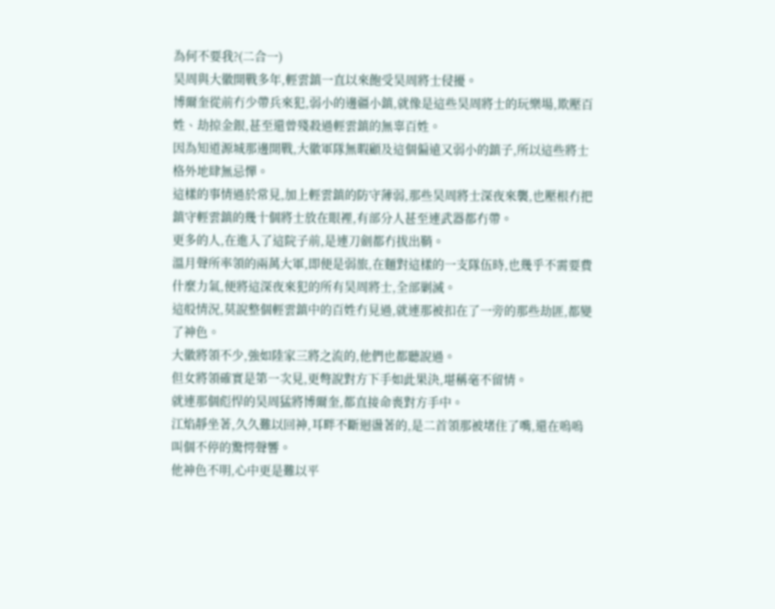為何不要我?(二合一)
昊周與大徽開戰多年,輕雲鎮一直以來飽受昊周將士侵擾。
博爾奎從前冇少帶兵來犯,弱小的邊疆小鎮,就像是這些昊周將士的玩樂場,欺壓百姓、劫掠金銀,甚至還曾殘殺過輕雲鎮的無辜百姓。
因為知道源城那邊開戰,大徽軍隊無暇顧及這個偏遠又弱小的鎮子,所以這些將士格外地肆無忌憚。
這樣的事情過於常見,加上輕雲鎮的防守薄弱,那些昊周將士深夜來襲,也壓根冇把鎮守輕雲鎮的幾十個將士放在眼裡,有部分人甚至連武器都冇帶。
更多的人,在進入了這院子前,是連刀劍都冇拔出鞘。
溫月聲所率領的兩萬大軍,即便是弱旅,在麵對這樣的一支隊伍時,也幾乎不需要費什麼力氣,便將這深夜來犯的所有昊周將士,全部剿滅。
這般情況,莫說整個輕雲鎮中的百姓冇見過,就連那被扣在了一旁的那些劫匪,都變了神色。
大徽將領不少,強如陸家三將之流的,他們也都聽說過。
但女將領確實是第一次見,更彆說對方下手如此果決,堪稱毫不留情。
就連那個彪悍的昊周猛將博爾奎,都直接命喪對方手中。
江焰靜坐著,久久難以回神,耳畔不斷迴盪著的,是二首領那被堵住了嘴,還在嗚嗚叫個不停的驚愕聲響。
他神色不明,心中更是難以平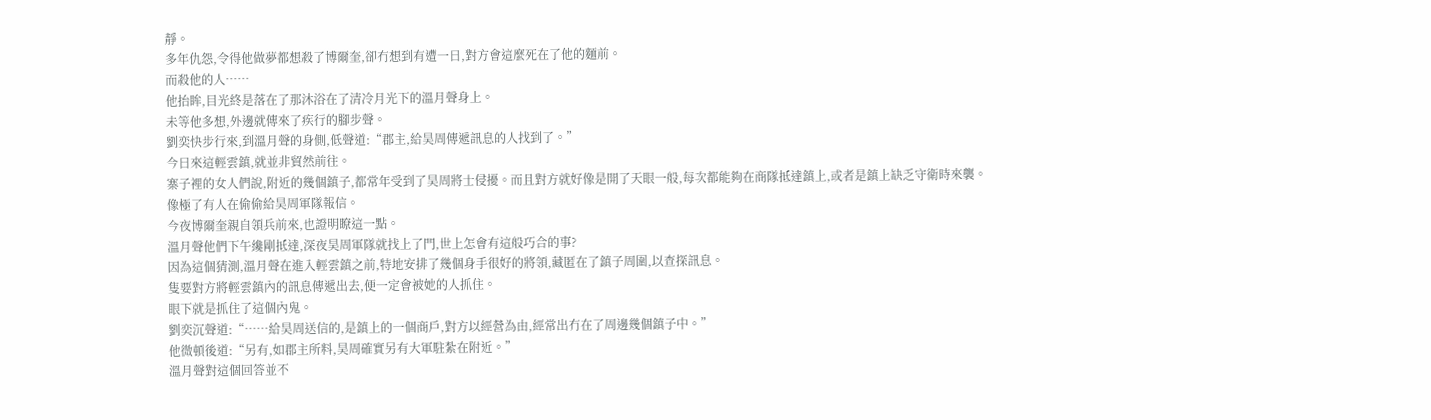靜。
多年仇怨,令得他做夢都想殺了博爾奎,卻冇想到有遭一日,對方會這麼死在了他的麵前。
而殺他的人……
他抬眸,目光終是落在了那沐浴在了清冷月光下的溫月聲身上。
未等他多想,外邊就傳來了疾行的腳步聲。
劉奕快步行來,到溫月聲的身側,低聲道:“郡主,給昊周傳遞訊息的人找到了。”
今日來這輕雲鎮,就並非貿然前往。
寨子裡的女人們說,附近的幾個鎮子,都常年受到了昊周將士侵擾。而且對方就好像是開了天眼一般,每次都能夠在商隊抵達鎮上,或者是鎮上缺乏守衛時來襲。
像極了有人在偷偷給昊周軍隊報信。
今夜博爾奎親自領兵前來,也證明瞭這一點。
溫月聲他們下午纔剛抵達,深夜昊周軍隊就找上了門,世上怎會有這般巧合的事?
因為這個猜測,溫月聲在進入輕雲鎮之前,特地安排了幾個身手很好的將領,藏匿在了鎮子周圍,以查探訊息。
隻要對方將輕雲鎮內的訊息傳遞出去,便一定會被她的人抓住。
眼下就是抓住了這個內鬼。
劉奕沉聲道:“……給昊周送信的,是鎮上的一個商戶,對方以經營為由,經常出冇在了周邊幾個鎮子中。”
他微頓後道:“另有,如郡主所料,昊周確實另有大軍駐紮在附近。”
溫月聲對這個回答並不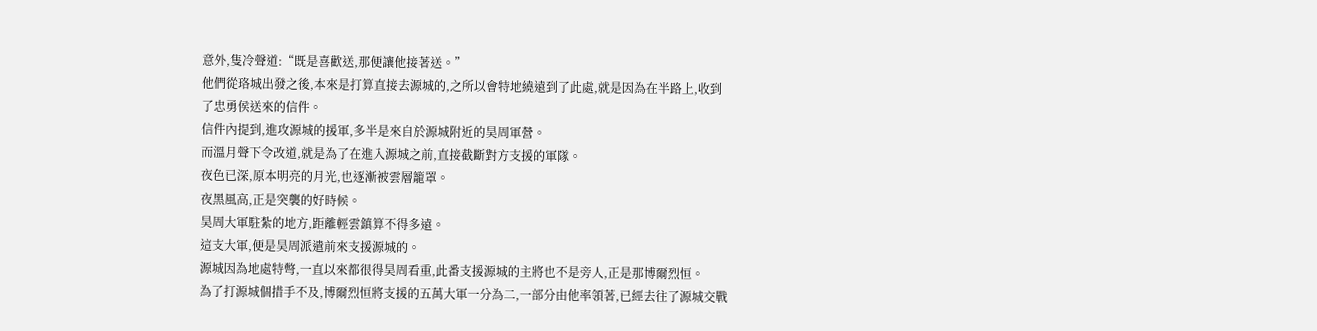意外,隻冷聲道:“既是喜歡送,那便讓他接著送。”
他們從珞城出發之後,本來是打算直接去源城的,之所以會特地繞遠到了此處,就是因為在半路上,收到了忠勇侯送來的信件。
信件內提到,進攻源城的援軍,多半是來自於源城附近的昊周軍營。
而溫月聲下令改道,就是為了在進入源城之前,直接截斷對方支援的軍隊。
夜色已深,原本明亮的月光,也逐漸被雲層籠罩。
夜黑風高,正是突襲的好時候。
昊周大軍駐紮的地方,距離輕雲鎮算不得多遠。
這支大軍,便是昊周派遣前來支援源城的。
源城因為地處特彆,一直以來都很得昊周看重,此番支援源城的主將也不是旁人,正是那博爾烈恒。
為了打源城個措手不及,博爾烈恒將支援的五萬大軍一分為二,一部分由他率領著,已經去往了源城交戰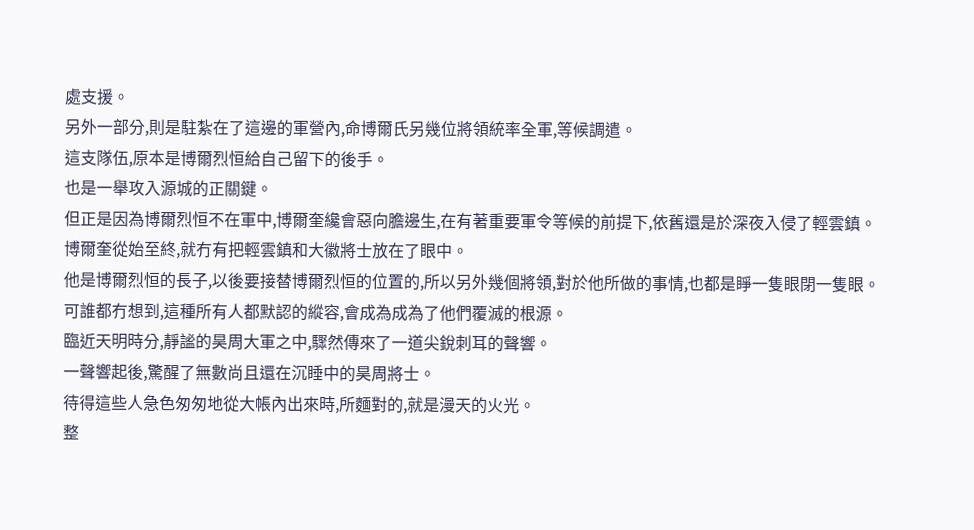處支援。
另外一部分,則是駐紮在了這邊的軍營內,命博爾氏另幾位將領統率全軍,等候調遣。
這支隊伍,原本是博爾烈恒給自己留下的後手。
也是一舉攻入源城的正關鍵。
但正是因為博爾烈恒不在軍中,博爾奎纔會惡向膽邊生,在有著重要軍令等候的前提下,依舊還是於深夜入侵了輕雲鎮。
博爾奎從始至終,就冇有把輕雲鎮和大徽將士放在了眼中。
他是博爾烈恒的長子,以後要接替博爾烈恒的位置的,所以另外幾個將領,對於他所做的事情,也都是睜一隻眼閉一隻眼。
可誰都冇想到,這種所有人都默認的縱容,會成為成為了他們覆滅的根源。
臨近天明時分,靜謐的昊周大軍之中,驟然傳來了一道尖銳刺耳的聲響。
一聲響起後,驚醒了無數尚且還在沉睡中的昊周將士。
待得這些人急色匆匆地從大帳內出來時,所麵對的,就是漫天的火光。
整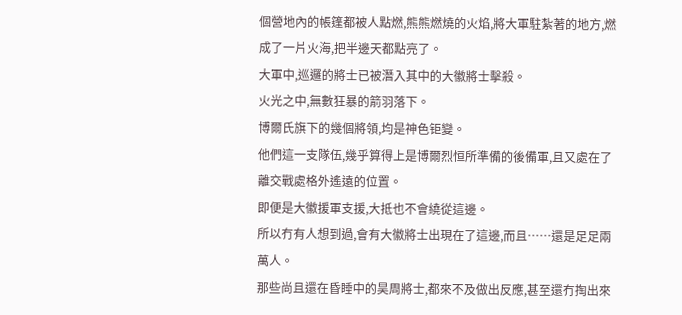個營地內的帳篷都被人點燃,熊熊燃燒的火焰,將大軍駐紮著的地方,燃成了一片火海,把半邊天都點亮了。
大軍中,巡邏的將士已被潛入其中的大徽將士擊殺。
火光之中,無數狂暴的箭羽落下。
博爾氏旗下的幾個將領,均是神色钜變。
他們這一支隊伍,幾乎算得上是博爾烈恒所準備的後備軍,且又處在了離交戰處格外遙遠的位置。
即便是大徽援軍支援,大抵也不會繞從這邊。
所以冇有人想到過,會有大徽將士出現在了這邊,而且……還是足足兩萬人。
那些尚且還在昏睡中的昊周將士,都來不及做出反應,甚至還冇掏出來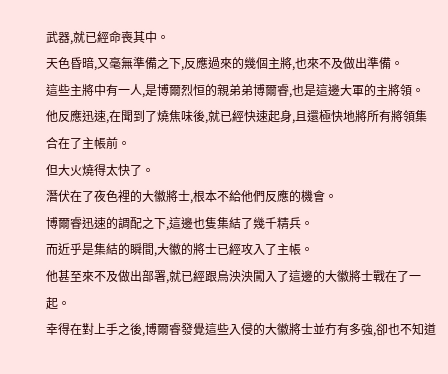武器,就已經命喪其中。
天色昏暗,又毫無準備之下,反應過來的幾個主將,也來不及做出準備。
這些主將中有一人,是博爾烈恒的親弟弟博爾睿,也是這邊大軍的主將領。
他反應迅速,在聞到了燒焦味後,就已經快速起身,且還極快地將所有將領集合在了主帳前。
但大火燒得太快了。
潛伏在了夜色裡的大徽將士,根本不給他們反應的機會。
博爾睿迅速的調配之下,這邊也隻集結了幾千精兵。
而近乎是集結的瞬間,大徽的將士已經攻入了主帳。
他甚至來不及做出部署,就已經跟烏泱泱闖入了這邊的大徽將士戰在了一起。
幸得在對上手之後,博爾睿發覺這些入侵的大徽將士並冇有多強,卻也不知道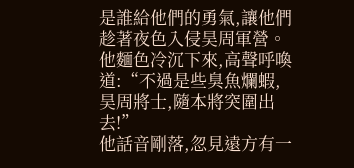是誰給他們的勇氣,讓他們趁著夜色入侵昊周軍營。
他麵色冷沉下來,高聲呼喚道:“不過是些臭魚爛蝦,昊周將士,隨本將突圍出去!”
他話音剛落,忽見遠方有一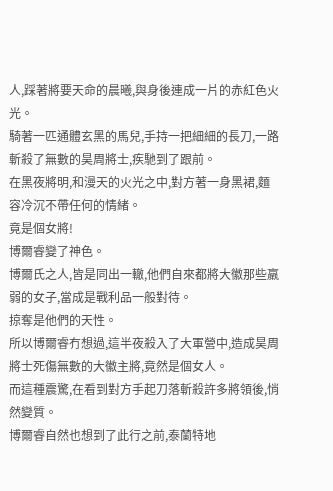人,踩著將要天命的晨曦,與身後連成一片的赤紅色火光。
騎著一匹通體玄黑的馬兒,手持一把細細的長刀,一路斬殺了無數的昊周將士,疾馳到了跟前。
在黑夜將明,和漫天的火光之中,對方著一身黑裙,麵容冷沉不帶任何的情緒。
竟是個女將!
博爾睿變了神色。
博爾氏之人,皆是同出一轍,他們自來都將大徽那些羸弱的女子,當成是戰利品一般對待。
掠奪是他們的天性。
所以博爾睿冇想過,這半夜殺入了大軍營中,造成昊周將士死傷無數的大徽主將,竟然是個女人。
而這種震驚,在看到對方手起刀落斬殺許多將領後,悄然變質。
博爾睿自然也想到了此行之前,泰蘭特地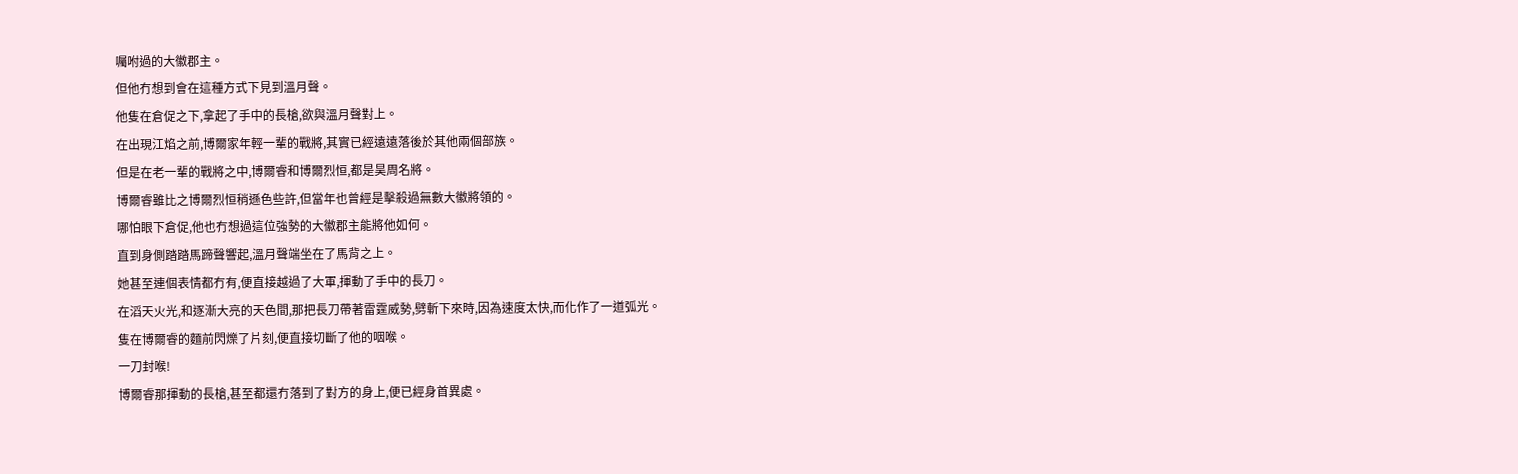囑咐過的大徽郡主。
但他冇想到會在這種方式下見到溫月聲。
他隻在倉促之下,拿起了手中的長槍,欲與溫月聲對上。
在出現江焰之前,博爾家年輕一輩的戰將,其實已經遠遠落後於其他兩個部族。
但是在老一輩的戰將之中,博爾睿和博爾烈恒,都是昊周名將。
博爾睿雖比之博爾烈恒稍遜色些許,但當年也曾經是擊殺過無數大徽將領的。
哪怕眼下倉促,他也冇想過這位強勢的大徽郡主能將他如何。
直到身側踏踏馬蹄聲響起,溫月聲端坐在了馬背之上。
她甚至連個表情都冇有,便直接越過了大軍,揮動了手中的長刀。
在滔天火光,和逐漸大亮的天色間,那把長刀帶著雷霆威勢,劈斬下來時,因為速度太快,而化作了一道弧光。
隻在博爾睿的麵前閃爍了片刻,便直接切斷了他的咽喉。
一刀封喉!
博爾睿那揮動的長槍,甚至都還冇落到了對方的身上,便已經身首異處。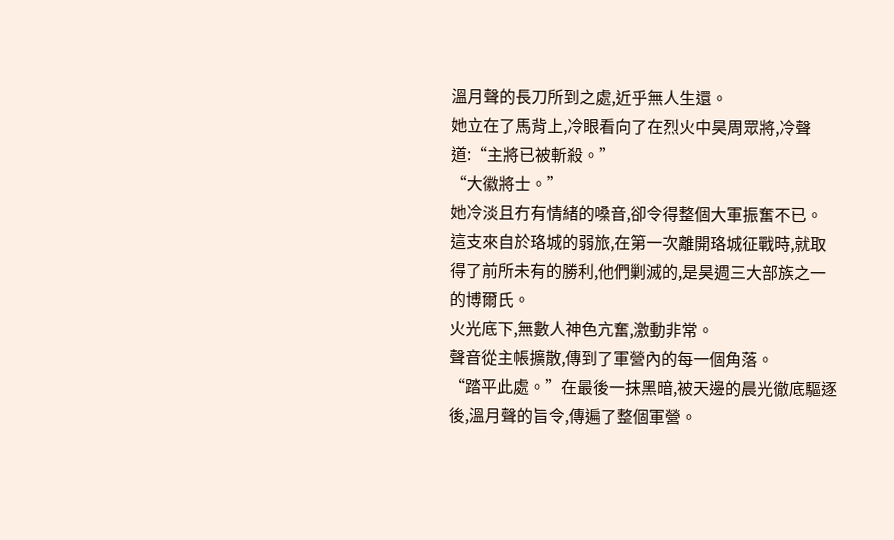溫月聲的長刀所到之處,近乎無人生還。
她立在了馬背上,冷眼看向了在烈火中昊周眾將,冷聲道:“主將已被斬殺。”
“大徽將士。”
她冷淡且冇有情緒的嗓音,卻令得整個大軍振奮不已。
這支來自於珞城的弱旅,在第一次離開珞城征戰時,就取得了前所未有的勝利,他們剿滅的,是昊週三大部族之一的博爾氏。
火光底下,無數人神色亢奮,激動非常。
聲音從主帳擴散,傳到了軍營內的每一個角落。
“踏平此處。”在最後一抹黑暗,被天邊的晨光徹底驅逐後,溫月聲的旨令,傳遍了整個軍營。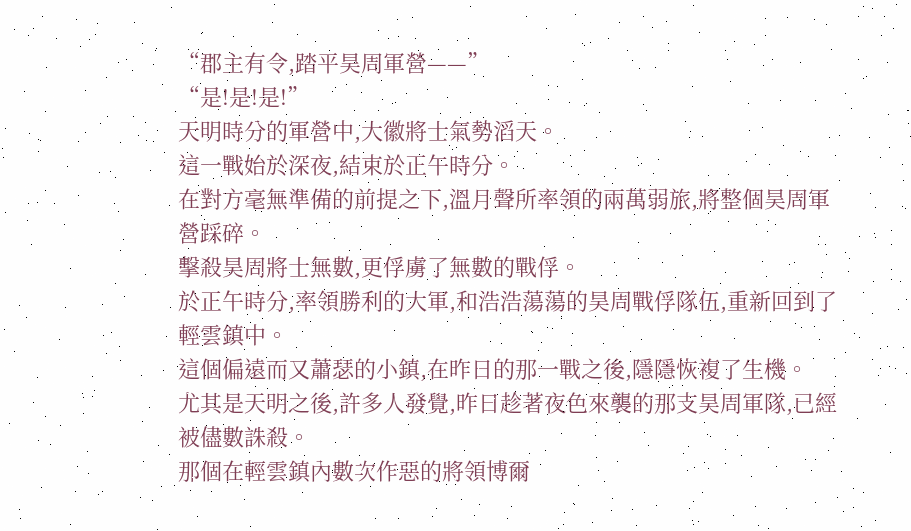“郡主有令,踏平昊周軍營——”
“是!是!是!”
天明時分的軍營中,大徽將士氣勢滔天。
這一戰始於深夜,結束於正午時分。
在對方毫無準備的前提之下,溫月聲所率領的兩萬弱旅,將整個昊周軍營踩碎。
擊殺昊周將士無數,更俘虜了無數的戰俘。
於正午時分,率領勝利的大軍,和浩浩蕩蕩的昊周戰俘隊伍,重新回到了輕雲鎮中。
這個偏遠而又蕭瑟的小鎮,在昨日的那一戰之後,隱隱恢複了生機。
尤其是天明之後,許多人發覺,昨日趁著夜色來襲的那支昊周軍隊,已經被儘數誅殺。
那個在輕雲鎮內數次作惡的將領博爾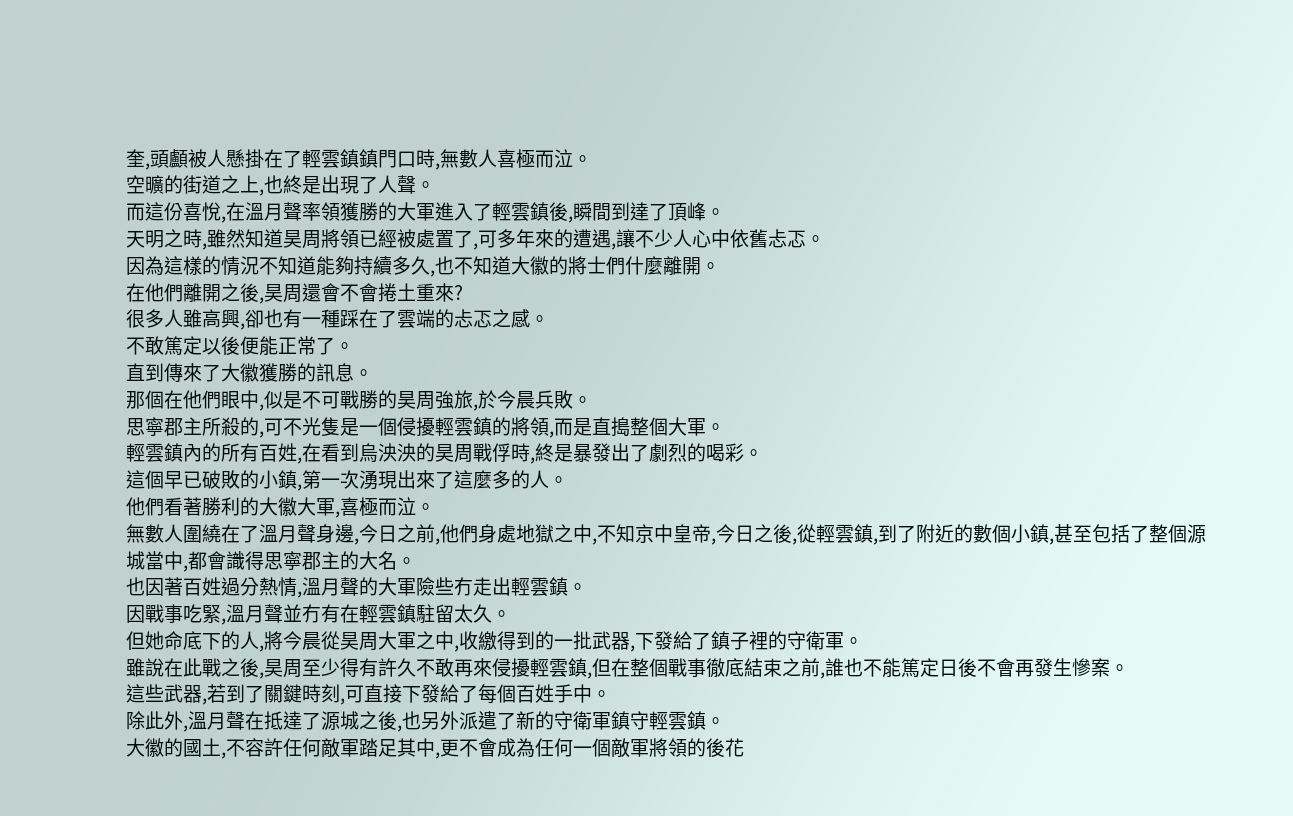奎,頭顱被人懸掛在了輕雲鎮鎮門口時,無數人喜極而泣。
空曠的街道之上,也終是出現了人聲。
而這份喜悅,在溫月聲率領獲勝的大軍進入了輕雲鎮後,瞬間到達了頂峰。
天明之時,雖然知道昊周將領已經被處置了,可多年來的遭遇,讓不少人心中依舊忐忑。
因為這樣的情況不知道能夠持續多久,也不知道大徽的將士們什麼離開。
在他們離開之後,昊周還會不會捲土重來?
很多人雖高興,卻也有一種踩在了雲端的忐忑之感。
不敢篤定以後便能正常了。
直到傳來了大徽獲勝的訊息。
那個在他們眼中,似是不可戰勝的昊周強旅,於今晨兵敗。
思寧郡主所殺的,可不光隻是一個侵擾輕雲鎮的將領,而是直搗整個大軍。
輕雲鎮內的所有百姓,在看到烏泱泱的昊周戰俘時,終是暴發出了劇烈的喝彩。
這個早已破敗的小鎮,第一次湧現出來了這麼多的人。
他們看著勝利的大徽大軍,喜極而泣。
無數人圍繞在了溫月聲身邊,今日之前,他們身處地獄之中,不知京中皇帝,今日之後,從輕雲鎮,到了附近的數個小鎮,甚至包括了整個源城當中,都會識得思寧郡主的大名。
也因著百姓過分熱情,溫月聲的大軍險些冇走出輕雲鎮。
因戰事吃緊,溫月聲並冇有在輕雲鎮駐留太久。
但她命底下的人,將今晨從昊周大軍之中,收繳得到的一批武器,下發給了鎮子裡的守衛軍。
雖說在此戰之後,昊周至少得有許久不敢再來侵擾輕雲鎮,但在整個戰事徹底結束之前,誰也不能篤定日後不會再發生慘案。
這些武器,若到了關鍵時刻,可直接下發給了每個百姓手中。
除此外,溫月聲在抵達了源城之後,也另外派遣了新的守衛軍鎮守輕雲鎮。
大徽的國土,不容許任何敵軍踏足其中,更不會成為任何一個敵軍將領的後花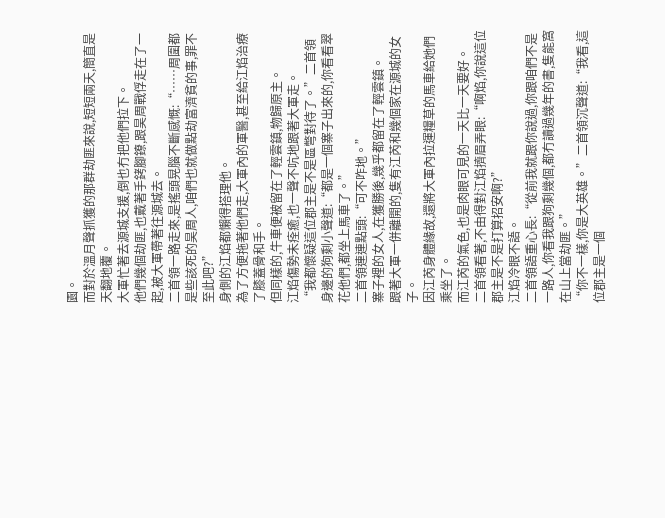園。
而對於溫月聲抓獲的那群劫匪來說,短短兩天,簡直是天翻地覆。
大軍忙著去源城支援,倒也冇把他們拉下。
他們幾個劫匪,也戴著手銬腳鐐,跟昊周戰俘走在了一起,被大軍帶著往源城去。
二首領一路走來,是搖頭晃腦不斷感慨:“……周圍都是些該死的昊周人,咱們也就做點劫富濟貧的事,罪不至此吧?”
身側的江焰都懶得搭理他。
為了方便拖著他們走,大軍內的軍醫,甚至給江焰治療了膝蓋骨和手。
但同樣的,牛車便被留在了輕雲鎮,物歸原主。
江焰傷勢未痊癒,也一聲不吭地跟著大軍走。
“我都懷疑這位郡主是不是區彆對待了。”二首領身邊的狗剩小聲道:“都是一個寨子出來的,你看看翠花他們,都坐上馬車了。”
二首領連連點頭:“可不咋地。”
寨子裡的女人,在獲勝後,幾乎都留在了輕雲鎮。
跟著大軍一併離開的,隻有江芮和幾個家在源城的女子。
因江芮身體緣故,還將大軍內拉運糧草的馬車給她們乘坐了。
而江芮的氣色,也是肉眼可見的一天比一天要好。
二首領看著,不由得對江焰擠眉弄眼:“啊焰,你說這位郡主是不是打算招安啊?”
江焰冷眼不語。
二首領語重心長:“從前我就跟你說過,你跟咱們不是一路人,你看我跟狗剩幾個,都冇讀過幾年的書,隻能窩在山上當劫匪。”
“你不一樣,你是大英雄。”二首領沉聲道:“我看,這位郡主是一個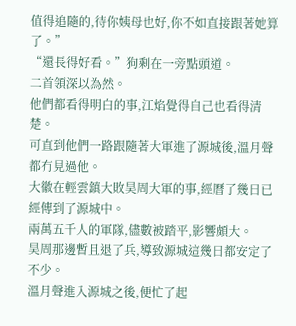值得追隨的,待你姨母也好,你不如直接跟著她算了。”
“還長得好看。”狗剩在一旁點頭道。
二首領深以為然。
他們都看得明白的事,江焰覺得自己也看得清楚。
可直到他們一路跟隨著大軍進了源城後,溫月聲都冇見過他。
大徽在輕雲鎮大敗昊周大軍的事,經曆了幾日已經傳到了源城中。
兩萬五千人的軍隊,儘數被踏平,影響頗大。
昊周那邊暫且退了兵,導致源城這幾日都安定了不少。
溫月聲進入源城之後,便忙了起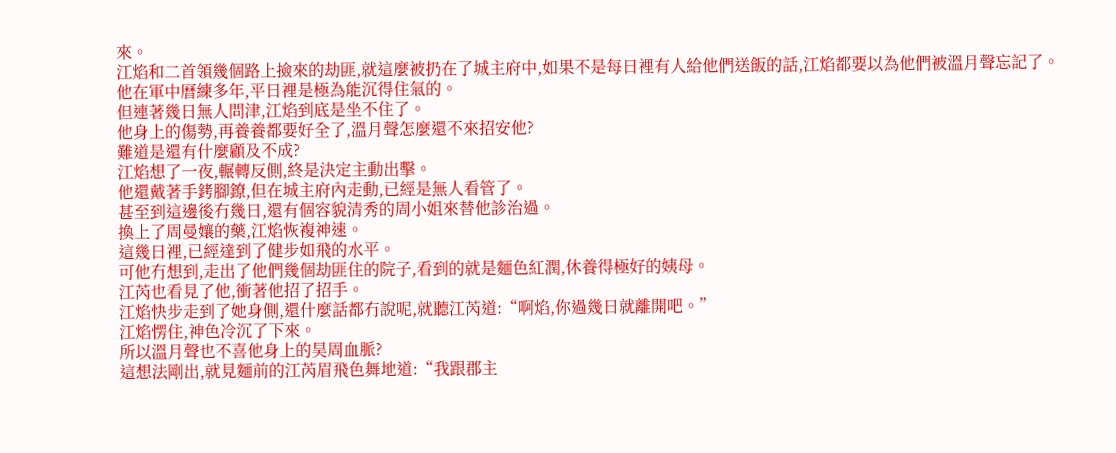來。
江焰和二首領幾個路上撿來的劫匪,就這麼被扔在了城主府中,如果不是每日裡有人給他們送飯的話,江焰都要以為他們被溫月聲忘記了。
他在軍中曆練多年,平日裡是極為能沉得住氣的。
但連著幾日無人問津,江焰到底是坐不住了。
他身上的傷勢,再養養都要好全了,溫月聲怎麼還不來招安他?
難道是還有什麼顧及不成?
江焰想了一夜,輾轉反側,終是決定主動出擊。
他還戴著手銬腳鐐,但在城主府內走動,已經是無人看管了。
甚至到這邊後冇幾日,還有個容貌清秀的周小姐來替他診治過。
換上了周曼孃的藥,江焰恢複神速。
這幾日裡,已經達到了健步如飛的水平。
可他冇想到,走出了他們幾個劫匪住的院子,看到的就是麵色紅潤,休養得極好的姨母。
江芮也看見了他,衝著他招了招手。
江焰快步走到了她身側,還什麼話都冇說呢,就聽江芮道:“啊焰,你過幾日就離開吧。”
江焰愣住,神色冷沉了下來。
所以溫月聲也不喜他身上的昊周血脈?
這想法剛出,就見麵前的江芮眉飛色舞地道:“我跟郡主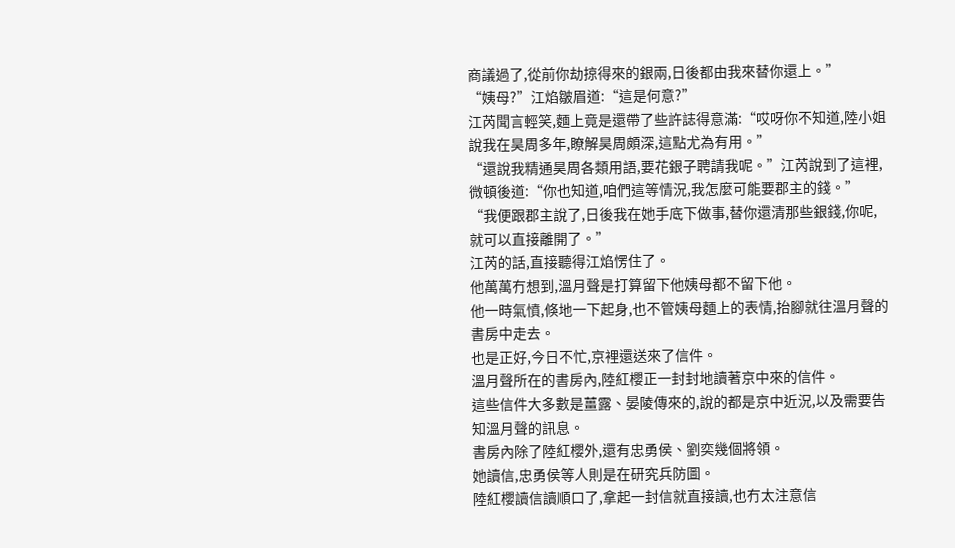商議過了,從前你劫掠得來的銀兩,日後都由我來替你還上。”
“姨母?”江焰皺眉道:“這是何意?”
江芮聞言輕笑,麵上竟是還帶了些許誌得意滿:“哎呀你不知道,陸小姐說我在昊周多年,瞭解昊周頗深,這點尤為有用。”
“還說我精通昊周各類用語,要花銀子聘請我呢。”江芮說到了這裡,微頓後道:“你也知道,咱們這等情況,我怎麼可能要郡主的錢。”
“我便跟郡主說了,日後我在她手底下做事,替你還清那些銀錢,你呢,就可以直接離開了。”
江芮的話,直接聽得江焰愣住了。
他萬萬冇想到,溫月聲是打算留下他姨母都不留下他。
他一時氣憤,倏地一下起身,也不管姨母麵上的表情,抬腳就往溫月聲的書房中走去。
也是正好,今日不忙,京裡還送來了信件。
溫月聲所在的書房內,陸紅櫻正一封封地讀著京中來的信件。
這些信件大多數是薑露、晏陵傳來的,說的都是京中近況,以及需要告知溫月聲的訊息。
書房內除了陸紅櫻外,還有忠勇侯、劉奕幾個將領。
她讀信,忠勇侯等人則是在研究兵防圖。
陸紅櫻讀信讀順口了,拿起一封信就直接讀,也冇太注意信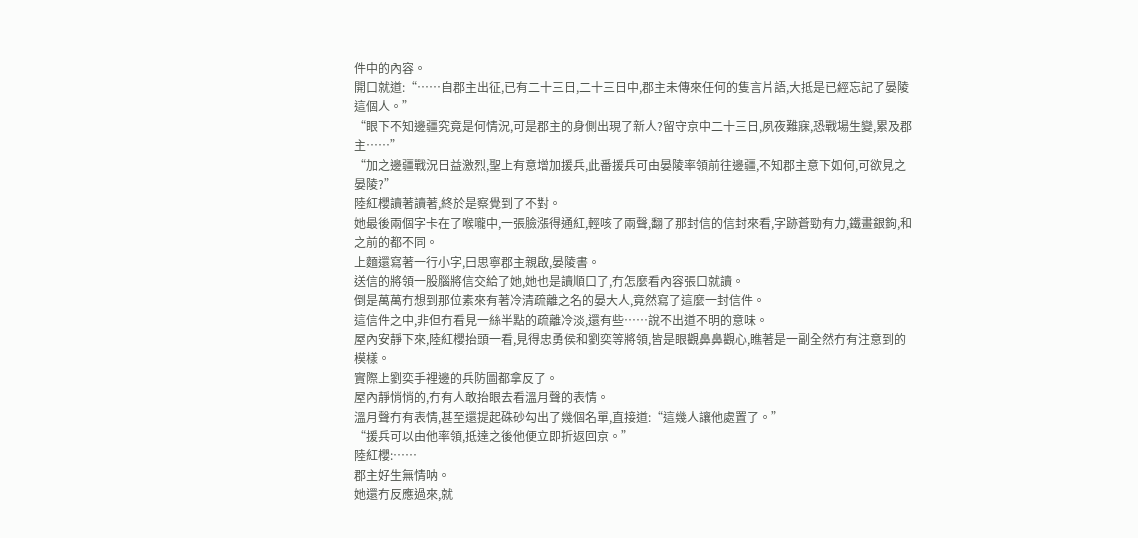件中的內容。
開口就道:“……自郡主出征,已有二十三日,二十三日中,郡主未傳來任何的隻言片語,大抵是已經忘記了晏陵這個人。”
“眼下不知邊疆究竟是何情況,可是郡主的身側出現了新人?留守京中二十三日,夙夜難寐,恐戰場生變,累及郡主……”
“加之邊疆戰況日益激烈,聖上有意增加援兵,此番援兵可由晏陵率領前往邊疆,不知郡主意下如何,可欲見之晏陵?”
陸紅櫻讀著讀著,終於是察覺到了不對。
她最後兩個字卡在了喉嚨中,一張臉漲得通紅,輕咳了兩聲,翻了那封信的信封來看,字跡蒼勁有力,鐵畫銀鉤,和之前的都不同。
上麵還寫著一行小字,曰思寧郡主親啟,晏陵書。
送信的將領一股腦將信交給了她,她也是讀順口了,冇怎麼看內容張口就讀。
倒是萬萬冇想到那位素來有著冷清疏離之名的晏大人,竟然寫了這麼一封信件。
這信件之中,非但冇看見一絲半點的疏離冷淡,還有些……說不出道不明的意味。
屋內安靜下來,陸紅櫻抬頭一看,見得忠勇侯和劉奕等將領,皆是眼觀鼻鼻觀心,瞧著是一副全然冇有注意到的模樣。
實際上劉奕手裡邊的兵防圖都拿反了。
屋內靜悄悄的,冇有人敢抬眼去看溫月聲的表情。
溫月聲冇有表情,甚至還提起硃砂勾出了幾個名單,直接道:“這幾人讓他處置了。”
“援兵可以由他率領,抵達之後他便立即折返回京。”
陸紅櫻:……
郡主好生無情呐。
她還冇反應過來,就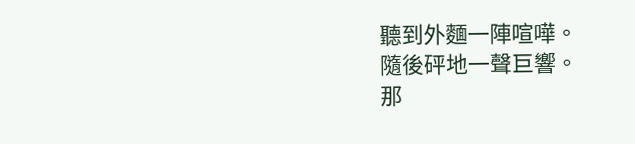聽到外麵一陣喧嘩。
隨後砰地一聲巨響。
那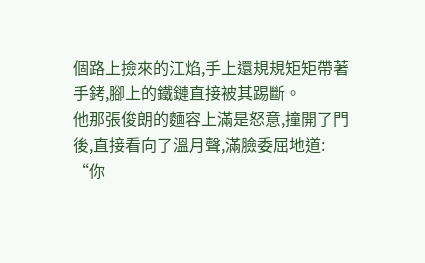個路上撿來的江焰,手上還規規矩矩帶著手銬,腳上的鐵鏈直接被其踢斷。
他那張俊朗的麵容上滿是怒意,撞開了門後,直接看向了溫月聲,滿臉委屈地道:
“你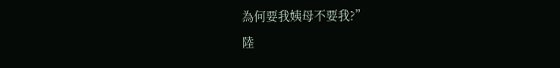為何要我姨母不要我?”
陸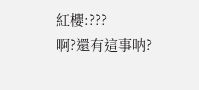紅櫻:???
啊?還有這事呐?